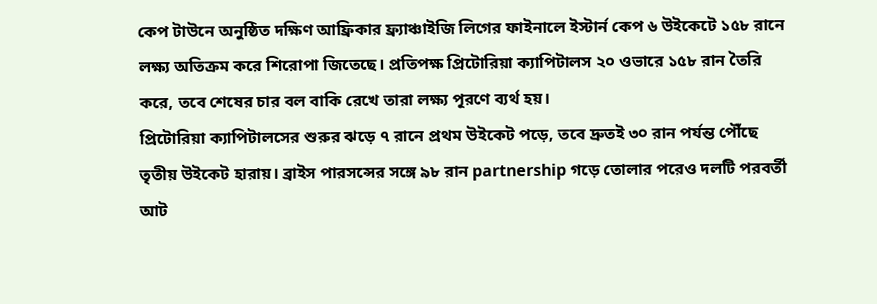কেপ টাউনে অনুষ্ঠিত দক্ষিণ আফ্রিকার ফ্র্যাঞ্চাইজি লিগের ফাইনালে ইস্টার্ন কেপ ৬ উইকেটে ১৫৮ রানে লক্ষ্য অতিক্রম করে শিরোপা জিতেছে। প্রতিপক্ষ প্রিটোরিয়া ক্যাপিটালস ২০ ওভারে ১৫৮ রান তৈরি করে, তবে শেষের চার বল বাকি রেখে তারা লক্ষ্য পূরণে ব্যর্থ হয়।
প্রিটোরিয়া ক্যাপিটালসের শুরুর ঝড়ে ৭ রানে প্রথম উইকেট পড়ে, তবে দ্রুতই ৩০ রান পর্যন্ত পৌঁছে তৃতীয় উইকেট হারায়। ব্রাইস পারসন্সের সঙ্গে ৯৮ রান partnership গড়ে তোলার পরেও দলটি পরবর্তী আট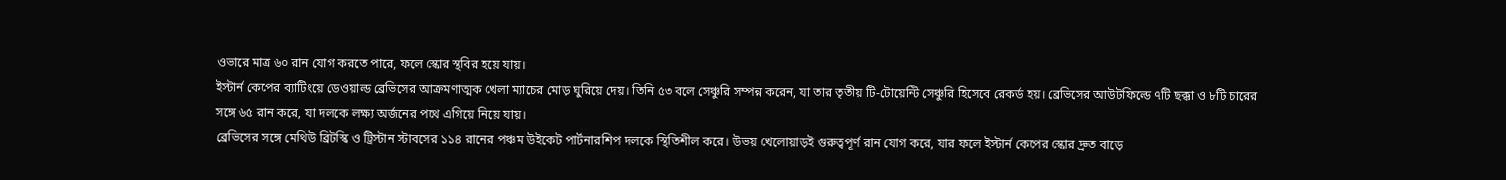ওভারে মাত্র ৬০ রান যোগ করতে পারে, ফলে স্কোর স্থবির হয়ে যায়।
ইস্টার্ন কেপের ব্যাটিংয়ে ডেওয়াল্ড ব্রেভিসের আক্রমণাত্মক খেলা ম্যাচের মোড় ঘুরিয়ে দেয়। তিনি ৫৩ বলে সেঞ্চুরি সম্পন্ন করেন, যা তার তৃতীয় টি-টোয়েন্টি সেঞ্চুরি হিসেবে রেকর্ড হয়। ব্রেভিসের আউটফিল্ডে ৭টি ছক্কা ও ৮টি চারের সঙ্গে ৬৫ রান করে, যা দলকে লক্ষ্য অর্জনের পথে এগিয়ে নিয়ে যায়।
ব্রেভিসের সঙ্গে মেথিউ ব্রিটস্কি ও ট্রিস্টান স্টাবসের ১১৪ রানের পঞ্চম উইকেট পার্টনারশিপ দলকে স্থিতিশীল করে। উভয় খেলোয়াড়ই গুরুত্বপূর্ণ রান যোগ করে, যার ফলে ইস্টার্ন কেপের স্কোর দ্রুত বাড়ে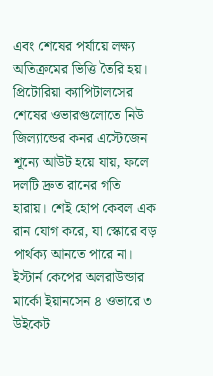এবং শেষের পর্যায়ে লক্ষ্য অতিক্রমের ভিত্তি তৈরি হয়।
প্রিটোরিয়া ক্যাপিটালসের শেষের ওভারগুলোতে নিউ জিল্যান্ডের কনর এস্টেজেন শূন্যে আউট হয়ে যায়, ফলে দলটি দ্রুত রানের গতি হারায়। শেই হোপ কেবল এক রান যোগ করে, যা স্কোরে বড় পার্থক্য আনতে পারে না।
ইস্টার্ন কেপের অলরাউন্ডার মার্কো ইয়ানসেন ৪ ওভারে ৩ উইকেট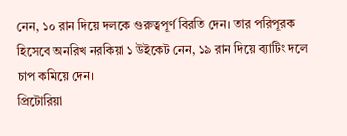নেন, ১০ রান দিয়ে দলকে গুরুত্বপূর্ণ বিরতি দেন। তার পরিপূরক হিসেবে অনরিখ নরকিয়া ১ উইকেট নেন, ১৯ রান দিয়ে ব্যাটিং দলে চাপ কমিয়ে দেন।
প্রিটোরিয়া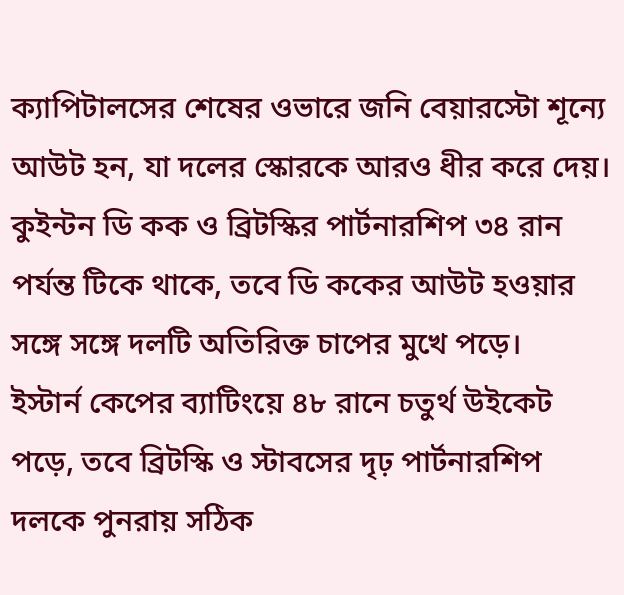ক্যাপিটালসের শেষের ওভারে জনি বেয়ারস্টো শূন্যে আউট হন, যা দলের স্কোরকে আরও ধীর করে দেয়। কুইন্টন ডি কক ও ব্রিটস্কির পার্টনারশিপ ৩৪ রান পর্যন্ত টিকে থাকে, তবে ডি ককের আউট হওয়ার সঙ্গে সঙ্গে দলটি অতিরিক্ত চাপের মুখে পড়ে।
ইস্টার্ন কেপের ব্যাটিংয়ে ৪৮ রানে চতুর্থ উইকেট পড়ে, তবে ব্রিটস্কি ও স্টাবসের দৃঢ় পার্টনারশিপ দলকে পুনরায় সঠিক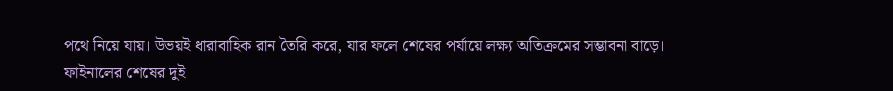পথে নিয়ে যায়। উভয়ই ধারাবাহিক রান তৈরি করে, যার ফলে শেষের পর্যায়ে লক্ষ্য অতিক্রমের সম্ভাবনা বাড়ে।
ফাইনালের শেষের দুই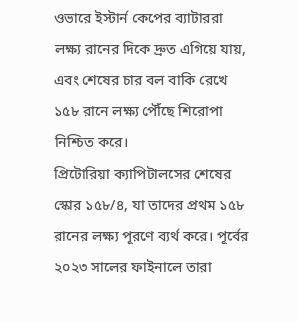ওভারে ইস্টার্ন কেপের ব্যাটাররা লক্ষ্য রানের দিকে দ্রুত এগিয়ে যায়, এবং শেষের চার বল বাকি রেখে ১৫৮ রানে লক্ষ্য পৌঁছে শিরোপা নিশ্চিত করে।
প্রিটোরিয়া ক্যাপিটালসের শেষের স্কোর ১৫৮/৪, যা তাদের প্রথম ১৫৮ রানের লক্ষ্য পূরণে ব্যর্থ করে। পূর্বের ২০২৩ সালের ফাইনালে তারা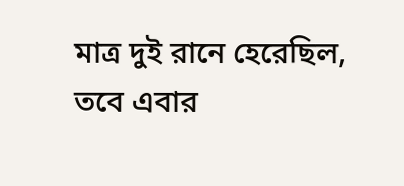মাত্র দুই রানে হেরেছিল, তবে এবার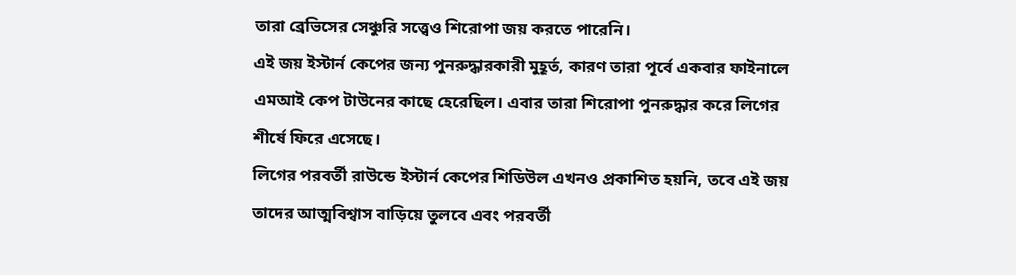তারা ব্রেভিসের সেঞ্চুরি সত্ত্বেও শিরোপা জয় করতে পারেনি।
এই জয় ইস্টার্ন কেপের জন্য পুনরুদ্ধারকারী মুহূর্ত, কারণ তারা পূর্বে একবার ফাইনালে এমআই কেপ টাউনের কাছে হেরেছিল। এবার তারা শিরোপা পুনরুদ্ধার করে লিগের শীর্ষে ফিরে এসেছে।
লিগের পরবর্তী রাউন্ডে ইস্টার্ন কেপের শিডিউল এখনও প্রকাশিত হয়নি, তবে এই জয় তাদের আত্মবিশ্বাস বাড়িয়ে তুলবে এবং পরবর্তী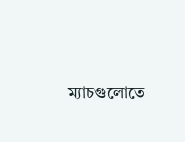ম্যাচগুলোতে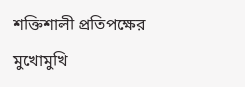শক্তিশালী প্রতিপক্ষের মুখোমুখি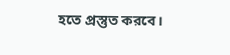হতে প্রস্তুত করবে।